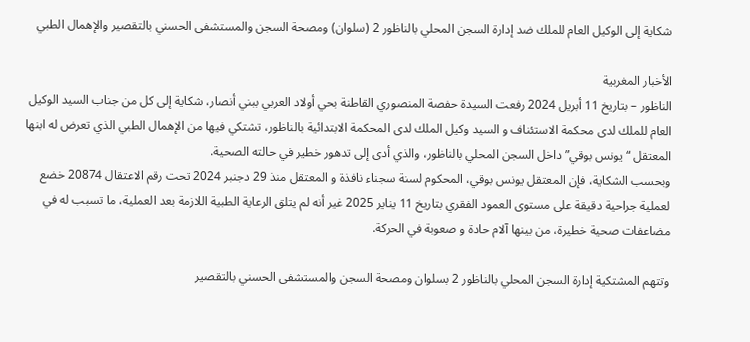شكاية إلى الوكيل العام للملك ضد إدارة السجن المحلي بالناظور 2 (سلوان) ومصحة السجن والمستشفى الحسني بالتقصير والإهمال الطبي

الأخبار المغربية
الناظور – بتاريخ 11 أبريل 2024 رفعت السيدة حفصة المنصوري القاطنة بحي أولاد العربي ببني أنصار، شكاية إلى كل من جناب السيد الوكيل العام للملك لدى محكمة الاستئناف و السيد وكيل الملك لدى المحكمة الابتدائية بالناظور، تشتكي فيها من الإهمال الطبي الذي تعرض له ابنها المعتقل “يونس بوقي” داخل السجن المحلي بالناظور، والذي أدى إلى تدهور خطير في حالته الصحية.
وبحسب الشكاية، فإن المعتقل يونس بوقي، المحكوم لسنة سجناء نافذة و المعتقل منذ 29 دجنبر 2024 تحت رقم الاعتقال 20874 خضع لعملية جراحية دقيقة على مستوى العمود الفقري بتاريخ 11 يناير 2025 غير أنه لم يتلق الرعاية الطبية اللازمة بعد العملية، ما تسبب له في مضاعفات صحية خطيرة، من بينها آلام حادة و صعوبة في الحركة.

وتتهم المشتكية إدارة السجن المحلي بالناظور 2 بسلوان ومصحة السجن والمستشفى الحسني بالتقصير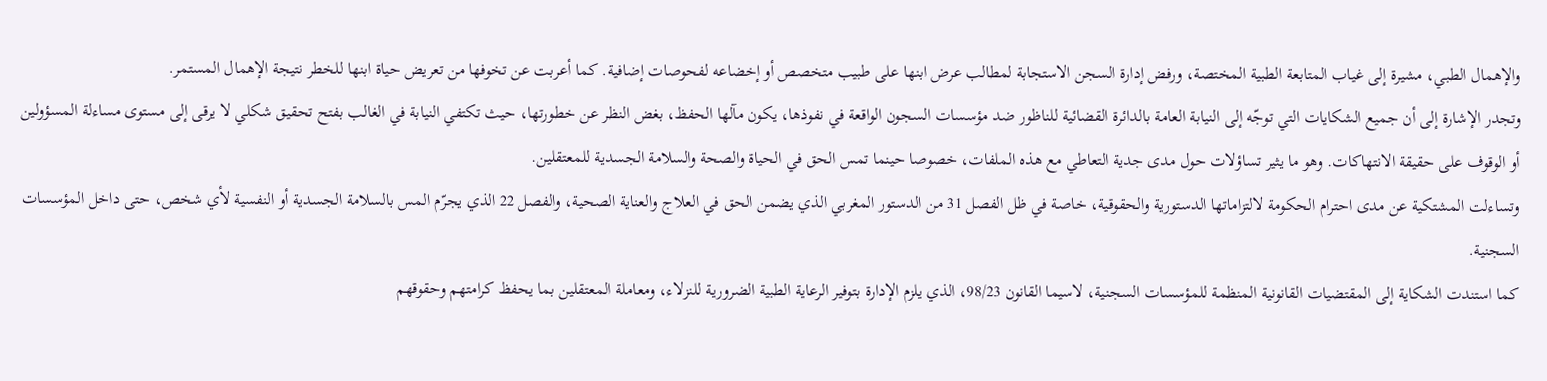والإهمال الطبي، مشيرة إلى غياب المتابعة الطبية المختصة، ورفض إدارة السجن الاستجابة لمطالب عرض ابنها على طبيب متخصص أو إخضاعه لفحوصات إضافية. كما أعربت عن تخوفها من تعريض حياة ابنها للخطر نتيجة الإهمال المستمر.
وتجدر الإشارة إلى أن جميع الشكايات التي توجّه إلى النيابة العامة بالدائرة القضائية للناظور ضد مؤسسات السجون الواقعة في نفوذها، يكون مآلها الحفظ، بغض النظر عن خطورتها، حيث تكتفي النيابة في الغالب بفتح تحقيق شكلي لا يرقى إلى مستوى مساءلة المسؤولين أو الوقوف على حقيقة الانتهاكات. وهو ما يثير تساؤلات حول مدى جدية التعاطي مع هذه الملفات، خصوصا حينما تمس الحق في الحياة والصحة والسلامة الجسدية للمعتقلين.
وتساءلت المشتكية عن مدى احترام الحكومة لالتزاماتها الدستورية والحقوقية، خاصة في ظل الفصل 31 من الدستور المغربي الذي يضمن الحق في العلاج والعناية الصحية، والفصل 22 الذي يجرّم المس بالسلامة الجسدية أو النفسية لأي شخص، حتى داخل المؤسسات السجنية.
كما استندت الشكاية إلى المقتضيات القانونية المنظمة للمؤسسات السجنية، لاسيما القانون 98/23، الذي يلزم الإدارة بتوفير الرعاية الطبية الضرورية للنزلاء، ومعاملة المعتقلين بما يحفظ كرامتهم وحقوقهم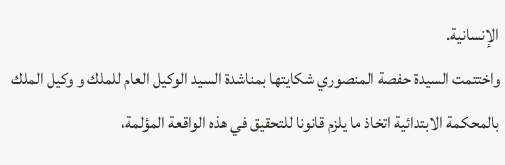الإنسانية.
واختتمت السيدة حفصة المنصوري شكايتها بمناشدة السيد الوكيل العام للملك و وكيل الملك بالمحكمة الابتدائية اتخاذ ما يلزم قانونا للتحقيق في هذه الواقعة المؤلمة،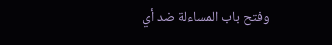وفتح باب المساءلة ضد أي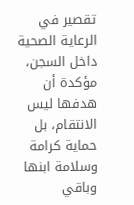تقصير في الرعاية الصحية داخل السجن، مؤكدة أن هدفها ليس الانتقام، بل حماية كرامة وسلامة ابنها وباقي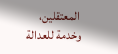المعتقلين، وخدمة للعدالة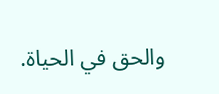والحق في الحياة.